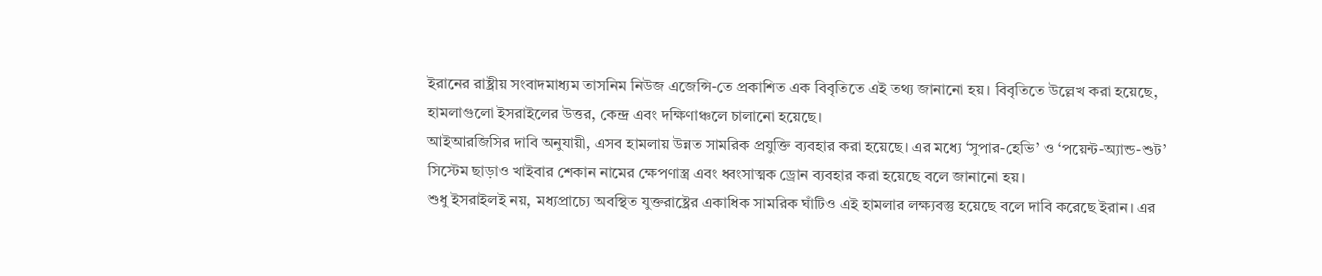ইরানের রাষ্ট্রীয় সংবাদমাধ্যম তাসনিম নিউজ এজেন্সি-তে প্রকাশিত এক বিবৃতিতে এই তথ্য জানানো হয়। বিবৃতিতে উল্লেখ করা হয়েছে, হামলাগুলো ইসরাইলের উত্তর, কেন্দ্র এবং দক্ষিণাঞ্চলে চালানো হয়েছে।
আইআরজিসির দাবি অনুযায়ী, এসব হামলায় উন্নত সামরিক প্রযুক্তি ব্যবহার করা হয়েছে। এর মধ্যে ‘সুপার-হেভি’ ও ‘পয়েন্ট-অ্যান্ড-শুট’ সিস্টেম ছাড়াও খাইবার শেকান নামের ক্ষেপণাস্ত্র এবং ধ্বংসাত্মক ড্রোন ব্যবহার করা হয়েছে বলে জানানো হয়।
শুধু ইসরাইলই নয়, মধ্যপ্রাচ্যে অবস্থিত যুক্তরাষ্ট্রের একাধিক সামরিক ঘাঁটিও এই হামলার লক্ষ্যবস্তু হয়েছে বলে দাবি করেছে ইরান। এর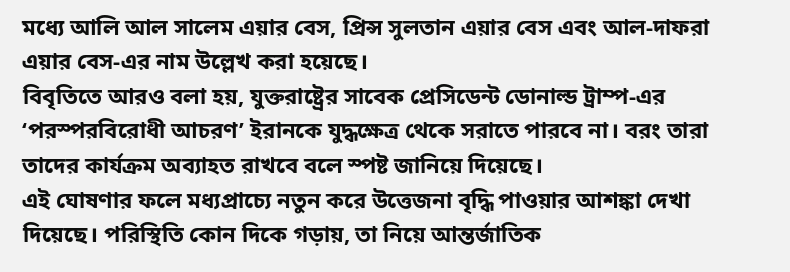মধ্যে আলি আল সালেম এয়ার বেস, প্রিন্স সুলতান এয়ার বেস এবং আল-দাফরা এয়ার বেস-এর নাম উল্লেখ করা হয়েছে।
বিবৃতিতে আরও বলা হয়, যুক্তরাষ্ট্রের সাবেক প্রেসিডেন্ট ডোনাল্ড ট্রাম্প-এর ‘পরস্পরবিরোধী আচরণ’ ইরানকে যুদ্ধক্ষেত্র থেকে সরাতে পারবে না। বরং তারা তাদের কার্যক্রম অব্যাহত রাখবে বলে স্পষ্ট জানিয়ে দিয়েছে।
এই ঘোষণার ফলে মধ্যপ্রাচ্যে নতুন করে উত্তেজনা বৃদ্ধি পাওয়ার আশঙ্কা দেখা দিয়েছে। পরিস্থিতি কোন দিকে গড়ায়, তা নিয়ে আন্তর্জাতিক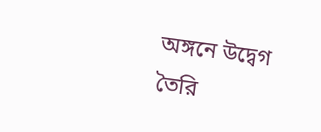অঙ্গনে উদ্বেগ তৈরি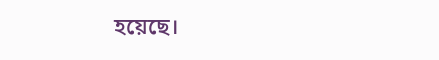হয়েছে।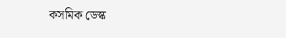কসমিক ডেস্ক